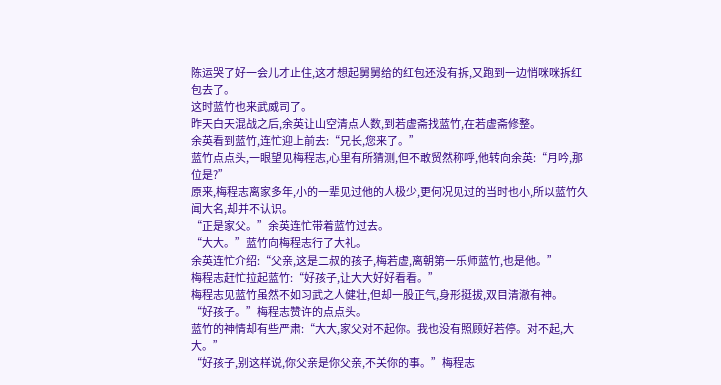陈运哭了好一会儿才止住,这才想起舅舅给的红包还没有拆,又跑到一边悄咪咪拆红包去了。
这时蓝竹也来武威司了。
昨天白天混战之后,余英让山空清点人数,到若虚斋找蓝竹,在若虚斋修整。
余英看到蓝竹,连忙迎上前去:“兄长,您来了。”
蓝竹点点头,一眼望见梅程志,心里有所猜测,但不敢贸然称呼,他转向余英:“月吟,那位是?”
原来,梅程志离家多年,小的一辈见过他的人极少,更何况见过的当时也小,所以蓝竹久闻大名,却并不认识。
“正是家父。”余英连忙带着蓝竹过去。
“大大。”蓝竹向梅程志行了大礼。
余英连忙介绍:“父亲,这是二叔的孩子,梅若虚,离朝第一乐师蓝竹,也是他。”
梅程志赶忙拉起蓝竹:“好孩子,让大大好好看看。”
梅程志见蓝竹虽然不如习武之人健壮,但却一股正气,身形挺拔,双目清澈有神。
“好孩子。”梅程志赞许的点点头。
蓝竹的神情却有些严肃:“大大,家父对不起你。我也没有照顾好若停。对不起,大大。”
“好孩子,别这样说,你父亲是你父亲,不关你的事。”梅程志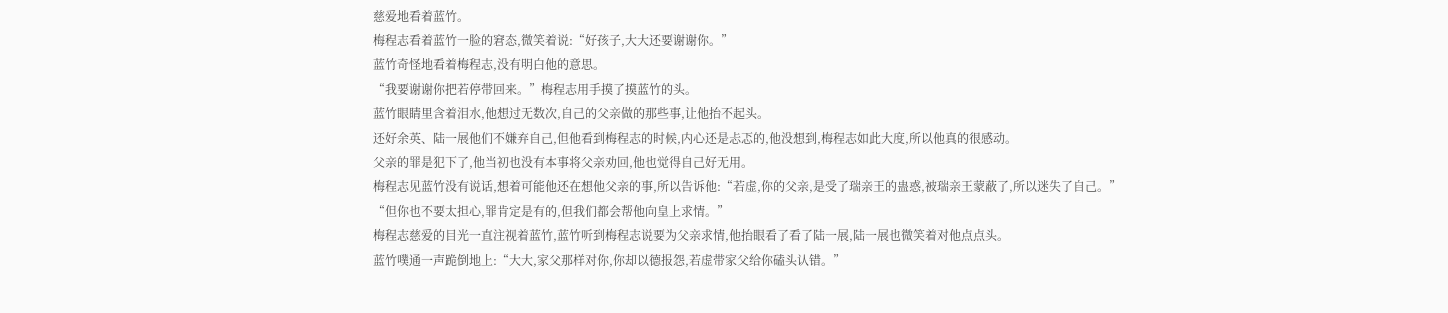慈爱地看着蓝竹。
梅程志看着蓝竹一脸的窘态,微笑着说:“好孩子,大大还要谢谢你。”
蓝竹奇怪地看着梅程志,没有明白他的意思。
“我要谢谢你把若停带回来。”梅程志用手摸了摸蓝竹的头。
蓝竹眼睛里含着泪水,他想过无数次,自己的父亲做的那些事,让他抬不起头。
还好余英、陆一展他们不嫌弃自己,但他看到梅程志的时候,内心还是忐忑的,他没想到,梅程志如此大度,所以他真的很感动。
父亲的罪是犯下了,他当初也没有本事将父亲劝回,他也觉得自己好无用。
梅程志见蓝竹没有说话,想着可能他还在想他父亲的事,所以告诉他:“若虚,你的父亲,是受了瑞亲王的蛊惑,被瑞亲王蒙蔽了,所以迷失了自己。”
“但你也不要太担心,罪肯定是有的,但我们都会帮他向皇上求情。”
梅程志慈爱的目光一直注视着蓝竹,蓝竹听到梅程志说要为父亲求情,他抬眼看了看了陆一展,陆一展也微笑着对他点点头。
蓝竹噗通一声跪倒地上:“大大,家父那样对你,你却以德报怨,若虚带家父给你磕头认错。”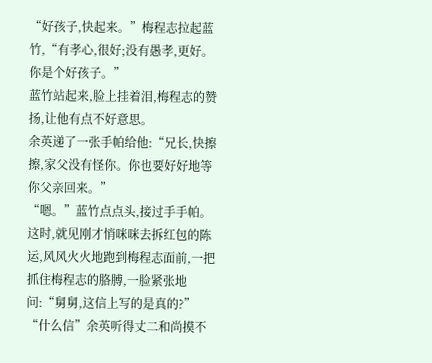“好孩子,快起来。”梅程志拉起蓝竹,“有孝心,很好;没有愚孝,更好。你是个好孩子。”
蓝竹站起来,脸上挂着泪,梅程志的赞扬,让他有点不好意思。
余英递了一张手帕给他:“兄长,快擦擦,家父没有怪你。你也要好好地等你父亲回来。”
“嗯。”蓝竹点点头,接过手手帕。
这时,就见刚才悄咪咪去拆红包的陈运,风风火火地跑到梅程志面前,一把抓住梅程志的胳膊,一脸紧张地问:“舅舅,这信上写的是真的?”
“什么信”余英听得丈二和尚摸不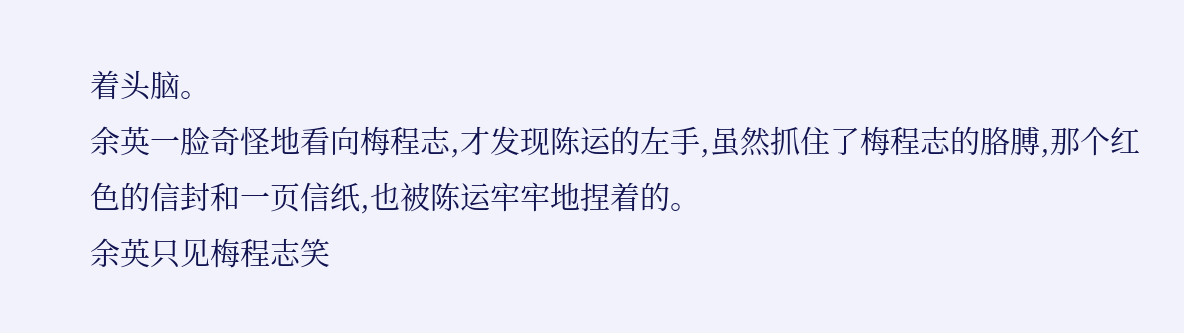着头脑。
余英一脸奇怪地看向梅程志,才发现陈运的左手,虽然抓住了梅程志的胳膊,那个红色的信封和一页信纸,也被陈运牢牢地捏着的。
余英只见梅程志笑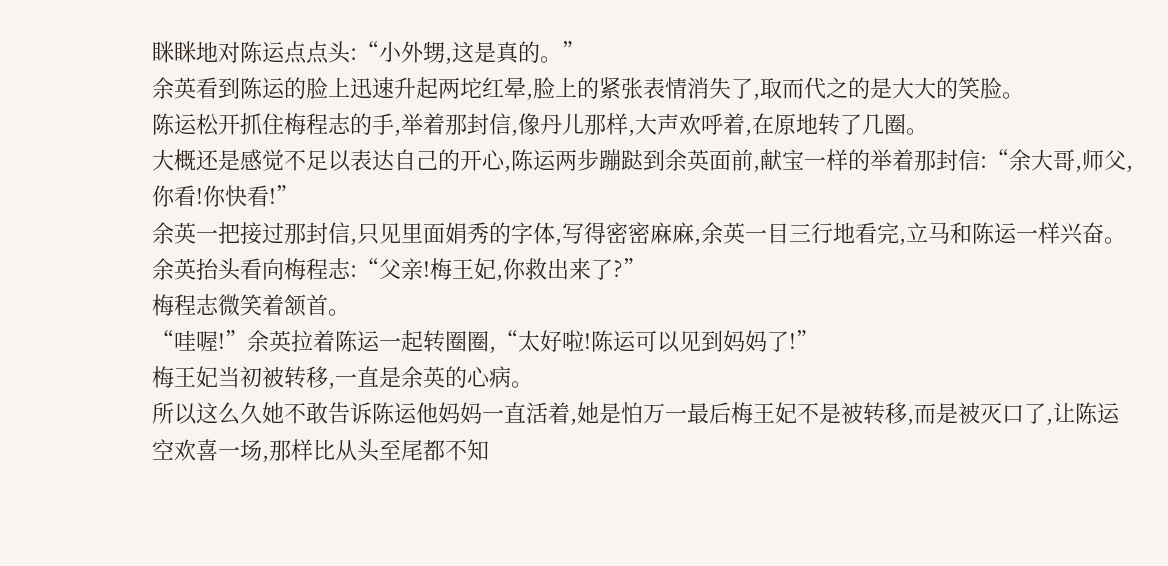眯眯地对陈运点点头:“小外甥,这是真的。”
余英看到陈运的脸上迅速升起两坨红晕,脸上的紧张表情消失了,取而代之的是大大的笑脸。
陈运松开抓住梅程志的手,举着那封信,像丹儿那样,大声欢呼着,在原地转了几圈。
大概还是感觉不足以表达自己的开心,陈运两步蹦跶到余英面前,献宝一样的举着那封信:“余大哥,师父,你看!你快看!”
余英一把接过那封信,只见里面娟秀的字体,写得密密麻麻,余英一目三行地看完,立马和陈运一样兴奋。
余英抬头看向梅程志:“父亲!梅王妃,你救出来了?”
梅程志微笑着颔首。
“哇喔!”余英拉着陈运一起转圈圈,“太好啦!陈运可以见到妈妈了!”
梅王妃当初被转移,一直是余英的心病。
所以这么久她不敢告诉陈运他妈妈一直活着,她是怕万一最后梅王妃不是被转移,而是被灭口了,让陈运空欢喜一场,那样比从头至尾都不知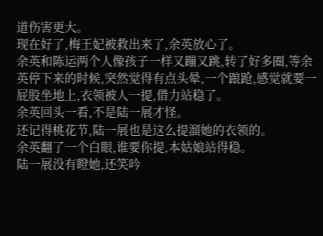道伤害更大。
现在好了,梅王妃被救出来了,余英放心了。
余英和陈运两个人像孩子一样又蹦又跳,转了好多圈,等余英停下来的时候,突然觉得有点头晕,一个踉跄,感觉就要一屁股坐地上,衣领被人一提,借力站稳了。
余英回头一看,不是陆一展才怪。
还记得桃花节,陆一展也是这么提溜她的衣领的。
余英翻了一个白眼,谁要你提,本姑娘站得稳。
陆一展没有瞪她,还笑吟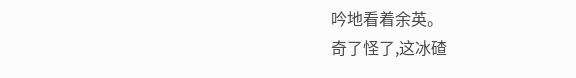吟地看着余英。
奇了怪了,这冰碴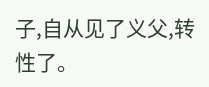子,自从见了义父,转性了。